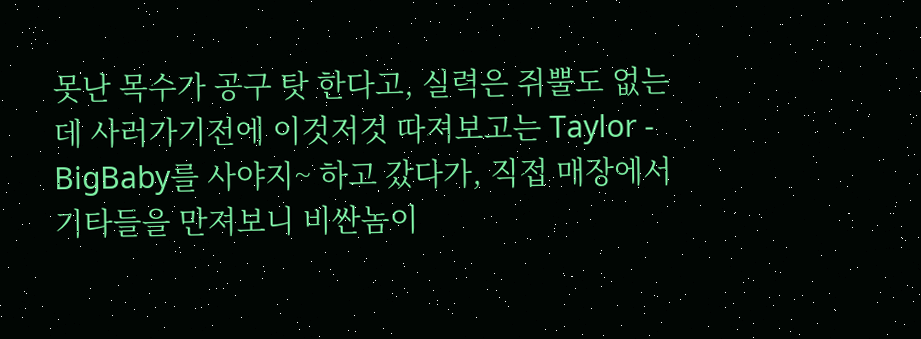못난 목수가 공구 탓 한다고, 실력은 쥐뿔도 없는데 사러가기전에 이것저것 따져보고는 Taylor - BigBaby를 사야지~ 하고 갔다가, 직접 매장에서 기타들을 만져보니 비싼놈이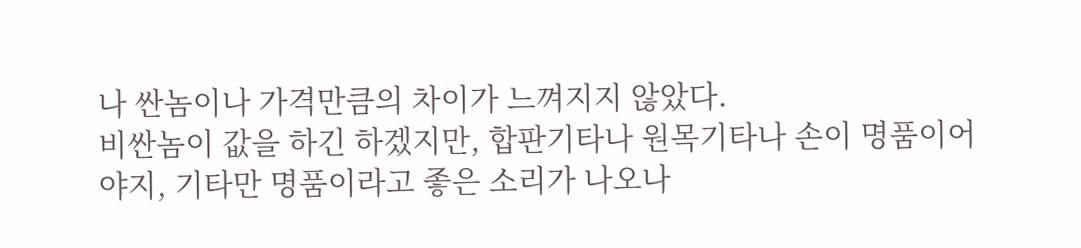나 싼놈이나 가격만큼의 차이가 느껴지지 않았다.
비싼놈이 값을 하긴 하겠지만, 합판기타나 원목기타나 손이 명품이어야지, 기타만 명품이라고 좋은 소리가 나오나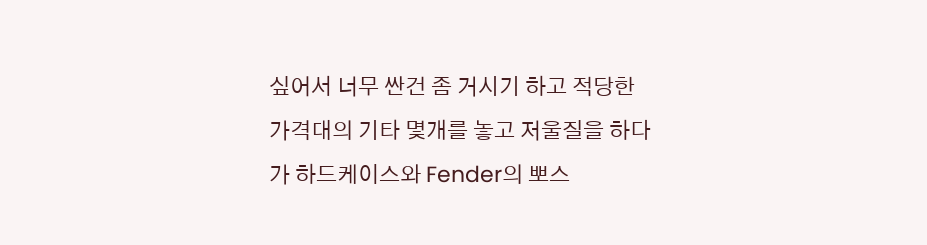싶어서 너무 싼건 좀 거시기 하고 적당한 가격대의 기타 몇개를 놓고 저울질을 하다가 하드케이스와 Fender의 뽀스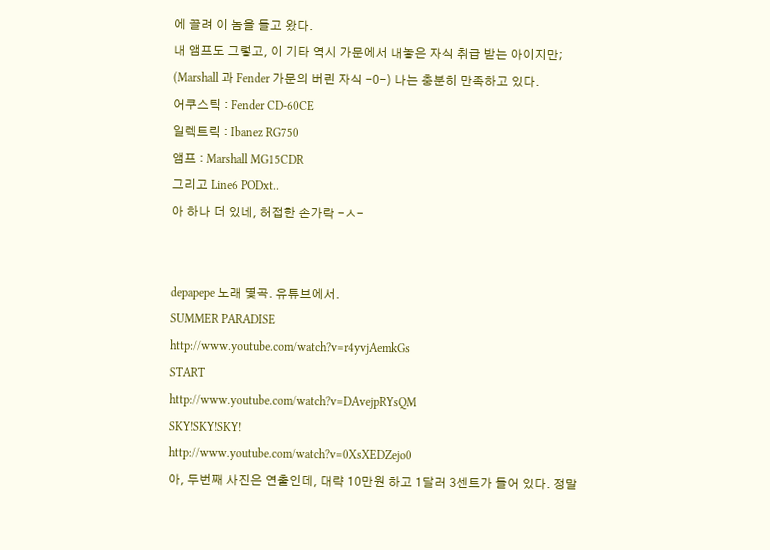에 끌려 이 놈을 들고 왔다.
내 앰프도 그렇고, 이 기타 역시 가문에서 내놓은 자식 취급 받는 아이지만; (Marshall 과 Fender 가문의 버린 자식 -0-) 나는 충분히 만족하고 있다.
어쿠스틱 : Fender CD-60CE
일렉트릭 : Ibanez RG750
앰프 : Marshall MG15CDR
그리고 Line6 PODxt..
아 하나 더 있네, 허접한 손가락 -ㅅ-


depapepe 노래 몇곡. 유튜브에서.
SUMMER PARADISE
http://www.youtube.com/watch?v=r4yvjAemkGs
START
http://www.youtube.com/watch?v=DAvejpRYsQM
SKY!SKY!SKY!
http://www.youtube.com/watch?v=0XsXEDZejo0
아, 두번째 사진은 연출인데, 대략 10만원 하고 1달러 3센트가 들어 있다. 정말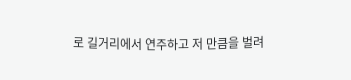로 길거리에서 연주하고 저 만큼을 벌려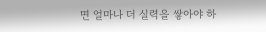면 얼마나 더 실력을 쌓아야 하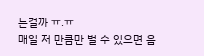는걸까 ㅠ.ㅠ
매일 저 만큼만 벌 수 있으면 음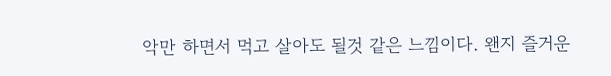악만 하면서 먹고 살아도 될것 같은 느낌이다. 왠지 즐거운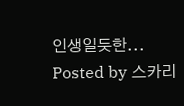인생일듯한...
Posted by 스카리